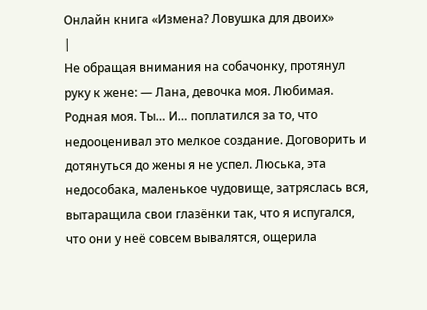Онлайн книга «Измена? Ловушка для двоих»
|
Не обращая внимания на собачонку, протянул руку к жене: — Лана, девочка моя. Любимая. Родная моя. Ты… И… поплатился за то, что недооценивал это мелкое создание. Договорить и дотянуться до жены я не успел. Люська, эта недособака, маленькое чудовище, затряслась вся, вытаращила свои глазёнки так, что я испугался, что они у неё совсем вывалятся, ощерила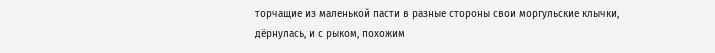торчащие из маленькой пасти в разные стороны свои моргульские клычки, дёрнулась, и с рыком, похожим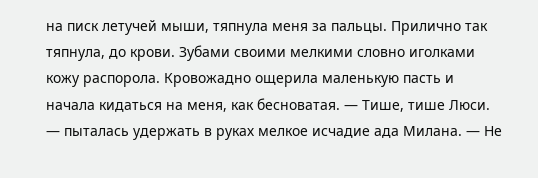на писк летучей мыши, тяпнула меня за пальцы. Прилично так тяпнула, до крови. Зубами своими мелкими словно иголками кожу распорола. Кровожадно ощерила маленькую пасть и начала кидаться на меня, как бесноватая. — Тише, тише Люси. — пыталась удержать в руках мелкое исчадие ада Милана. — Не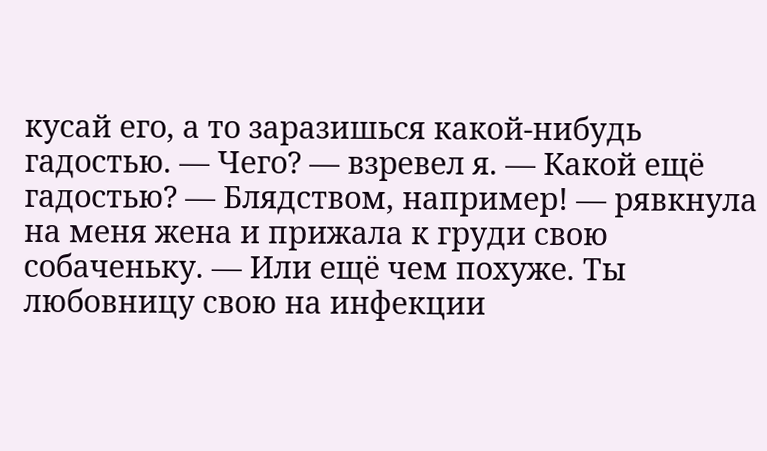кусай его, а то заразишься какой-нибудь гадостью. — Чего? — взревел я. — Какой ещё гадостью? — Блядством, например! — рявкнула на меня жена и прижала к груди свою собаченьку. — Или ещё чем похуже. Ты любовницу свою на инфекции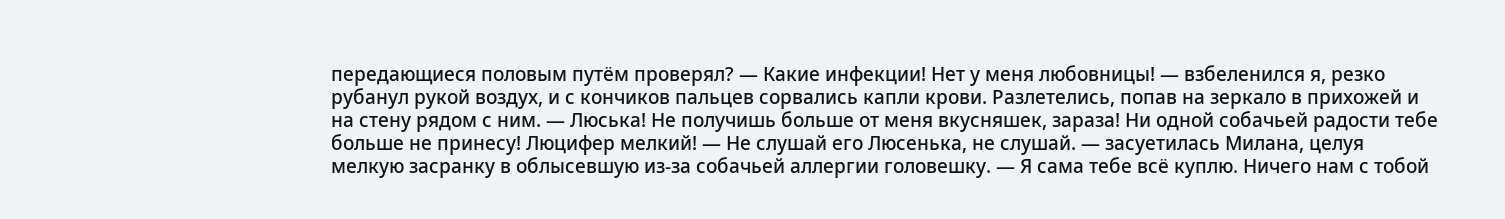передающиеся половым путём проверял? — Какие инфекции! Нет у меня любовницы! — взбеленился я, резко рубанул рукой воздух, и с кончиков пальцев сорвались капли крови. Разлетелись, попав на зеркало в прихожей и на стену рядом с ним. — Люська! Не получишь больше от меня вкусняшек, зараза! Ни одной собачьей радости тебе больше не принесу! Люцифер мелкий! — Не слушай его Люсенька, не слушай. — засуетилась Милана, целуя мелкую засранку в облысевшую из-за собачьей аллергии головешку. — Я сама тебе всё куплю. Ничего нам с тобой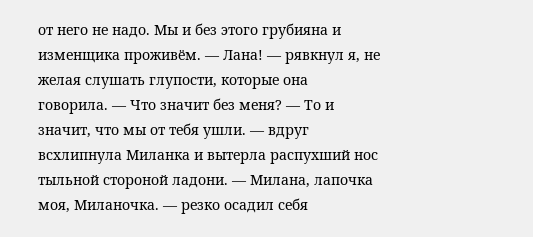от него не надо. Мы и без этого грубияна и изменщика проживём. — Лана! — рявкнул я, не желая слушать глупости, которые она говорила. — Что значит без меня? — То и значит, что мы от тебя ушли. — вдруг всхлипнула Миланка и вытерла распухший нос тыльной стороной ладони. — Милана, лапочка моя, Миланочка. — резко осадил себя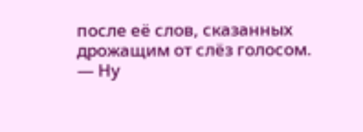после её слов, сказанных дрожащим от слёз голосом. — Ну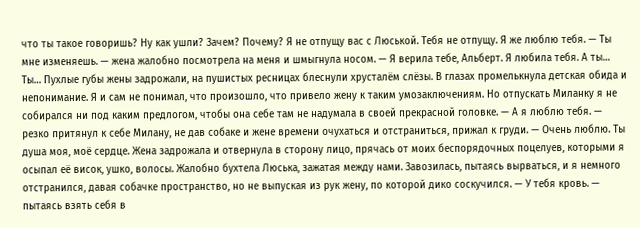что ты такое говоришь? Ну как ушли? Зачем? Почему? Я не отпущу вас с Люськой. Тебя не отпущу. Я же люблю тебя. — Ты мне изменяешь. — жена жалобно посмотрела на меня и шмыгнула носом. — Я верила тебе, Альберт. Я любила тебя. А ты… Ты… Пухлые губы жены задрожали, на пушистых ресницах блеснули хрусталём слёзы. В глазах промелькнула детская обида и непонимание. Я и сам не понимал, что произошло, что привело жену к таким умозаключениям. Но отпускать Миланку я не собирался ни под каким предлогом, чтобы она себе там не надумала в своей прекрасной головке. — А я люблю тебя. — резко притянул к себе Милану, не дав собаке и жене времени очухаться и отстраниться, прижал к груди. — Очень люблю. Ты душа моя, моё сердце. Жена задрожала и отвернула в сторону лицо, прячась от моих беспорядочных поцелуев, которыми я осыпал её висок, ушко, волосы. Жалобно бухтела Люська, зажатая между нами. Завозилась, пытаясь вырваться, и я немного отстранился, давая собачке пространство, но не выпуская из рук жену, по которой дико соскучился. — У тебя кровь. — пытаясь взять себя в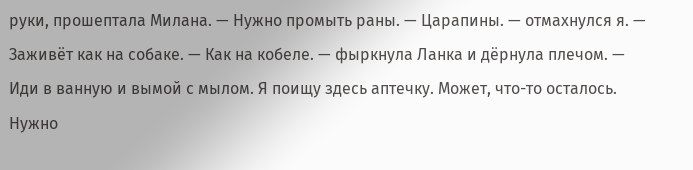руки, прошептала Милана. — Нужно промыть раны. — Царапины. — отмахнулся я. — Заживёт как на собаке. — Как на кобеле. — фыркнула Ланка и дёрнула плечом. — Иди в ванную и вымой с мылом. Я поищу здесь аптечку. Может, что-то осталось. Нужно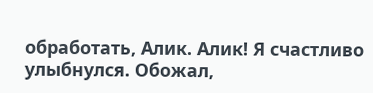обработать, Алик. Алик! Я счастливо улыбнулся. Обожал,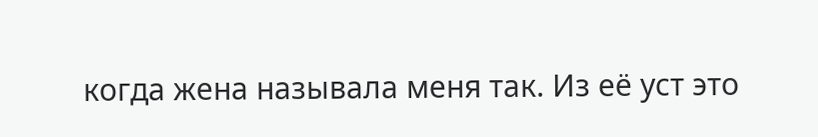когда жена называла меня так. Из её уст это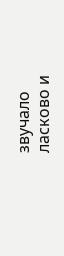звучало ласково и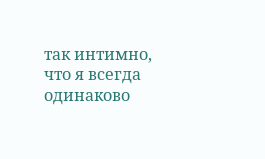так интимно, что я всегда одинаково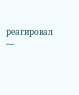реагировал —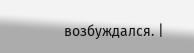возбуждался. |